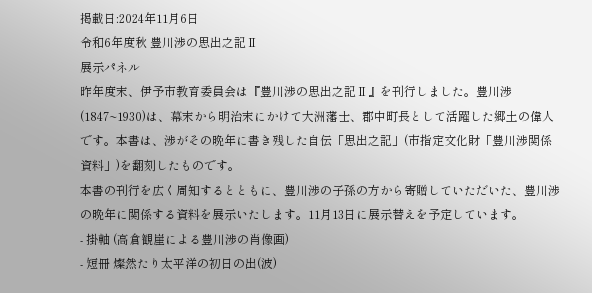掲載日:2024年11月6日
令和6年度秋 豊川渉の思出之記Ⅱ
展示パネル
昨年度末、伊予市教育委員会は『豊川渉の思出之記Ⅱ』を刊行しました。豊川渉(1847~1930)は、幕末から明治末にかけて大洲藩士、郡中町長として活躍した郷土の偉人です。本書は、渉がその晩年に書き残した自伝「思出之記」(市指定文化財「豊川渉関係資料」)を翻刻したものです。
本書の刊行を広く周知するとともに、豊川渉の子孫の方から寄贈していただいた、豊川渉の晩年に関係する資料を展示いたします。11月13日に展示替えを予定しています。
- 掛軸 (高倉観崖による豊川渉の肖像画)
- 短冊 燦然たり太平洋の初日の出(波)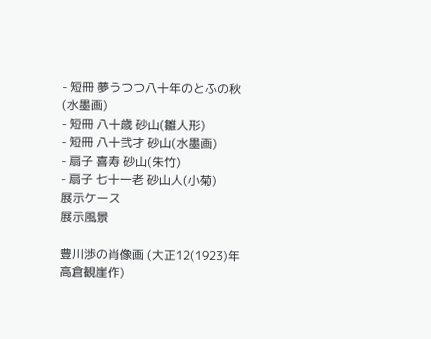- 短冊 夢うつつ八十年のとふの秋(水墨画)
- 短冊 八十歳 砂山(雛人形)
- 短冊 八十弐才 砂山(水墨画)
- 扇子 喜寿 砂山(朱竹)
- 扇子 七十一老 砂山人(小菊)
展示ケース
展示風景

豊川渉の肖像画 (大正12(1923)年 高倉観崖作)